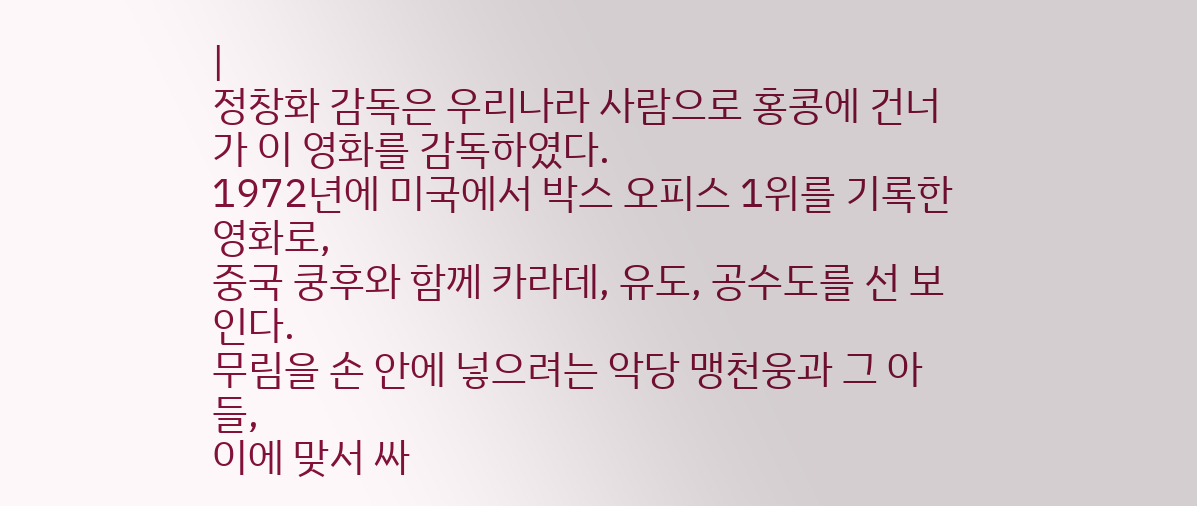|
정창화 감독은 우리나라 사람으로 홍콩에 건너가 이 영화를 감독하였다.
1972년에 미국에서 박스 오피스 1위를 기록한 영화로,
중국 쿵후와 함께 카라데, 유도, 공수도를 선 보인다.
무림을 손 안에 넣으려는 악당 맹천웅과 그 아들,
이에 맞서 싸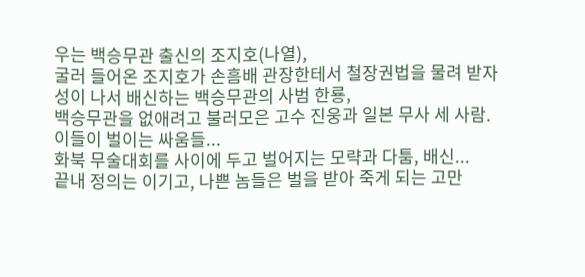우는 백승무관 출신의 조지호(나열),
굴러 들어온 조지호가 손흠배 관장한테서 철장권법을 물려 받자
성이 나서 배신하는 백승무관의 사범 한룡,
백승무관을 없애려고 불러모은 고수 진웅과 일본 무사 세 사람.
이들이 벌이는 싸움들...
화북 무술대회를 사이에 두고 벌어지는 모략과 다툼, 배신...
끝내 정의는 이기고, 나쁜 놈들은 벌을 받아 죽게 되는 고만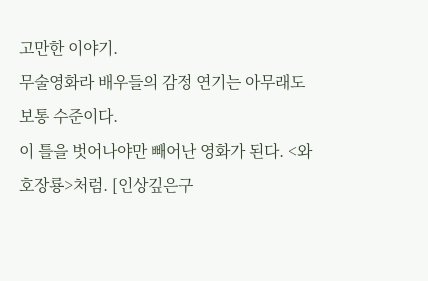고만한 이야기.
무술영화라 배우들의 감정 연기는 아무래도 보통 수준이다.
이 틀을 벗어나야만 빼어난 영화가 된다. <와호장룡>처럼. [인상깊은구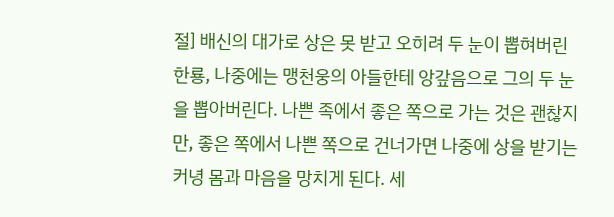절] 배신의 대가로 상은 못 받고 오히려 두 눈이 뽑혀버린 한룡, 나중에는 맹천웅의 아들한테 앙갚음으로 그의 두 눈을 뽑아버린다. 나쁜 족에서 좋은 쪽으로 가는 것은 괜찮지만, 좋은 쪽에서 나쁜 쪽으로 건너가면 나중에 상을 받기는커녕 몸과 마음을 망치게 된다. 세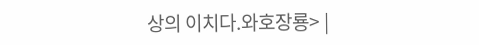상의 이치다.와호장룡> |